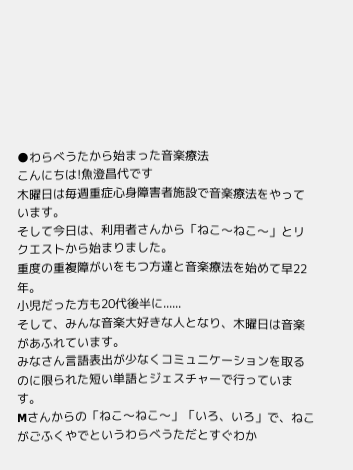●わらべうたから始まった音楽療法
こんにちは!魚澄昌代です
木曜日は毎週重症心身障害者施設で音楽療法をやっています。
そして今日は、利用者さんから「ねこ〜ねこ〜」とリクエストから始まりました。
重度の重複障がいをもつ方達と音楽療法を始めて早22年。
小児だった方も20代後半に......
そして、みんな音楽大好きな人となり、木曜日は音楽があふれています。
みなさん言語表出が少なくコミュニケーションを取るのに限られた短い単語とジェスチャーで行っています。
Mさんからの「ねこ〜ねこ〜」「いろ、いろ」で、ねこがごふくやでというわらべうただとすぐわか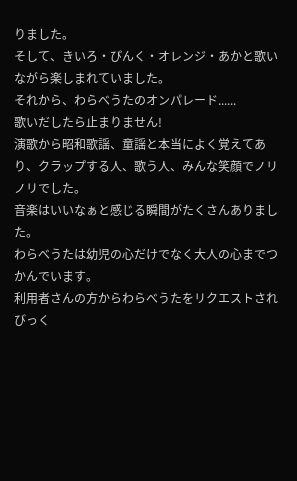りました。
そして、きいろ・ぴんく・オレンジ・あかと歌いながら楽しまれていました。
それから、わらべうたのオンパレード......
歌いだしたら止まりません!
演歌から昭和歌謡、童謡と本当によく覚えてあり、クラップする人、歌う人、みんな笑顔でノリノリでした。
音楽はいいなぁと感じる瞬間がたくさんありました。
わらべうたは幼児の心だけでなく大人の心までつかんでいます。
利用者さんの方からわらべうたをリクエストされびっく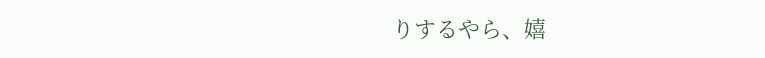りするやら、嬉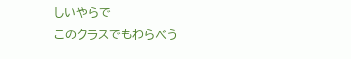しいやらで
このクラスでもわらべう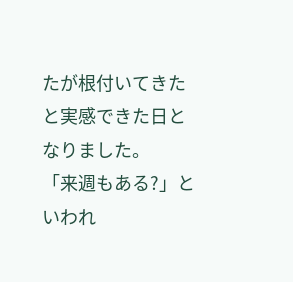たが根付いてきたと実感できた日となりました。
「来週もある?」といわれ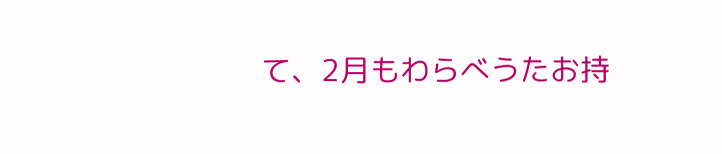て、2月もわらべうたお持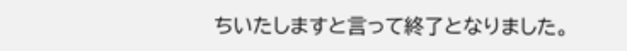ちいたしますと言って終了となりました。